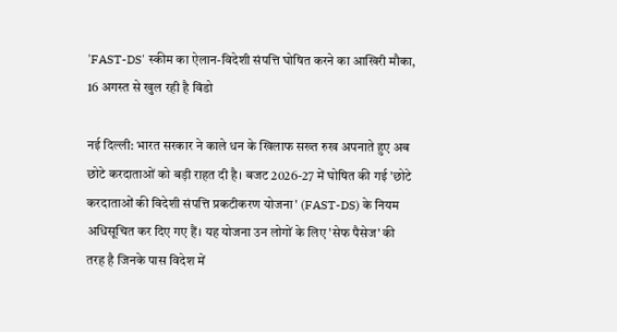'FAST-DS' स्कीम का ऐलान-विदेशी संपत्ति घोषित करने का आखिरी मौका, 16 अगस्त से खुल रही है विंडो

नई दिल्ली: भारत सरकार ने काले धन के खिलाफ सख्त रुख अपनाते हुए अब छोटे करदाताओं को बड़ी राहत दी है। बजट 2026-27 में घोषित की गई 'छोटे करदाताओं की विदेशी संपत्ति प्रकटीकरण योजना' (FAST-DS) के नियम अधिसूचित कर दिए गए हैं। यह योजना उन लोगों के लिए 'सेफ पैसेज' की तरह है जिनके पास विदेश में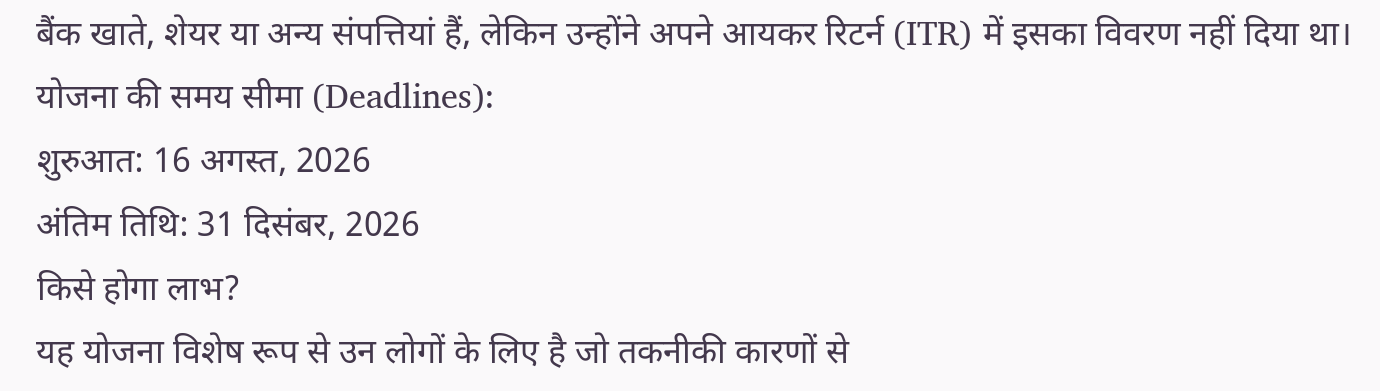बैंक खाते, शेयर या अन्य संपत्तियां हैं, लेकिन उन्होंने अपने आयकर रिटर्न (ITR) में इसका विवरण नहीं दिया था।
योजना की समय सीमा (Deadlines):
शुरुआत: 16 अगस्त, 2026
अंतिम तिथि: 31 दिसंबर, 2026
किसे होगा लाभ?
यह योजना विशेष रूप से उन लोगों के लिए है जो तकनीकी कारणों से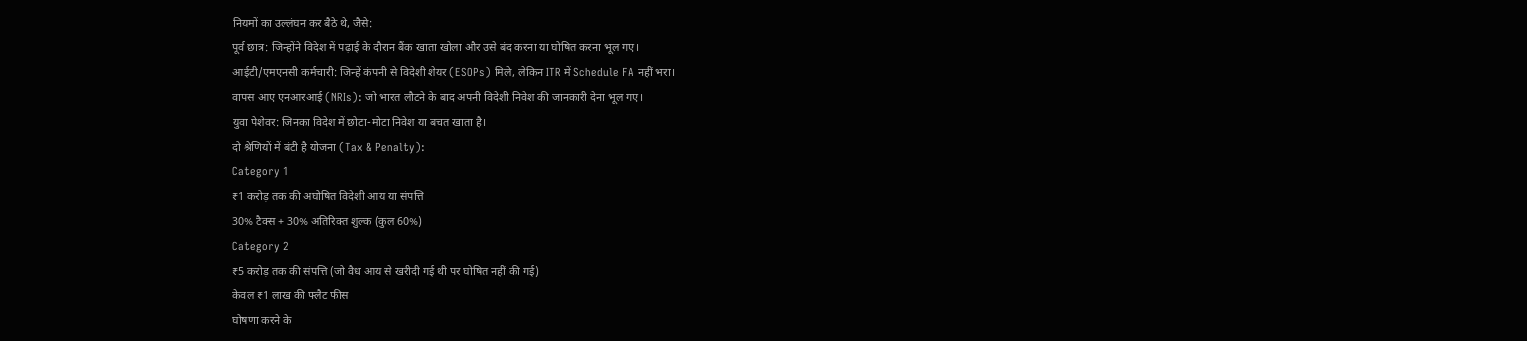नियमों का उल्लंघन कर बैठे थे, जैसे:
पूर्व छात्र: जिन्होंने विदेश में पढ़ाई के दौरान बैंक खाता खोला और उसे बंद करना या घोषित करना भूल गए।
आईटी/एमएनसी कर्मचारी: जिन्हें कंपनी से विदेशी शेयर (ESOPs) मिले, लेकिन ITR में Schedule FA नहीं भरा।
वापस आए एनआरआई (NRIs): जो भारत लौटने के बाद अपनी विदेशी निवेश की जानकारी देना भूल गए।
युवा पेशेवर: जिनका विदेश में छोटा-मोटा निवेश या बचत खाता है।
दो श्रेणियों में बंटी है योजना (Tax & Penalty):
Category 1
₹1 करोड़ तक की अघोषित विदेशी आय या संपत्ति
30% टैक्स + 30% अतिरिक्त शुल्क (कुल 60%)
Category 2
₹5 करोड़ तक की संपत्ति (जो वैध आय से खरीदी गई थी पर घोषित नहीं की गई)
केवल ₹1 लाख की फ्लैट फीस
घोषणा करने के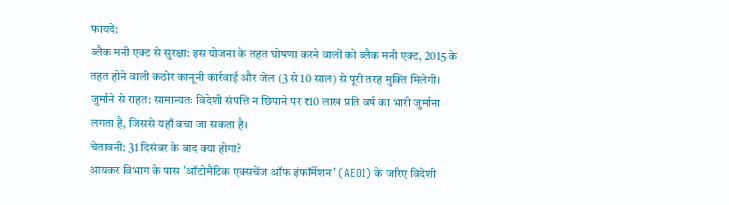फायदे:
ब्लैक मनी एक्ट से सुरक्षा: इस योजना के तहत घोषणा करने वालों को ब्लैक मनी एक्ट, 2015 के तहत होने वाली कठोर कानूनी कार्रवाई और जेल (3 से 10 साल) से पूरी तरह मुक्ति मिलेगी।
जुर्माने से राहत: सामान्यतः विदेशी संपत्ति न छिपाने पर ₹10 लाख प्रति वर्ष का भारी जुर्माना लगता है, जिससे यहाँ बचा जा सकता है।
चेतावनी: 31 दिसंबर के बाद क्या होगा?
आयकर विभाग के पास 'ऑटोमैटिक एक्सचेंज ऑफ इंफॉर्मेशन' (AEOI) के जरिए विदेशी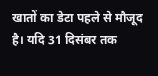खातों का डेटा पहले से मौजूद है। यदि 31 दिसंबर तक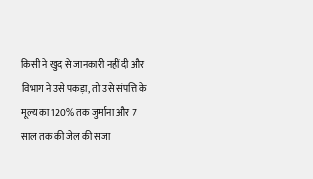किसी ने खुद से जानकारी नहीं दी और विभाग ने उसे पकड़ा, तो उसे संपत्ति के मूल्य का 120% तक जुर्माना और 7 साल तक की जेल की सजा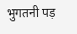भुगतनी पड़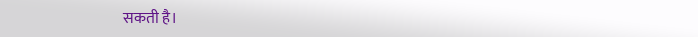सकती है।